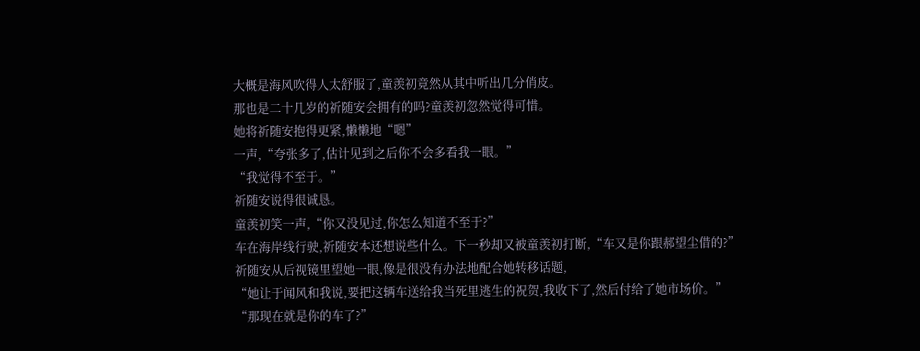大概是海风吹得人太舒服了,童羡初竟然从其中听出几分俏皮。
那也是二十几岁的祈随安会拥有的吗?童羡初忽然觉得可惜。
她将祈随安抱得更紧,懒懒地“嗯”
一声,“夸张多了,估计见到之后你不会多看我一眼。”
“我觉得不至于。”
祈随安说得很诚恳。
童羡初笑一声,“你又没见过,你怎么知道不至于?”
车在海岸线行驶,祈随安本还想说些什么。下一秒却又被童羡初打断,“车又是你跟郝望尘借的?”
祈随安从后视镜里望她一眼,像是很没有办法地配合她转移话题,
“她让于闻风和我说,要把这辆车送给我当死里逃生的祝贺,我收下了,然后付给了她市场价。”
“那现在就是你的车了?”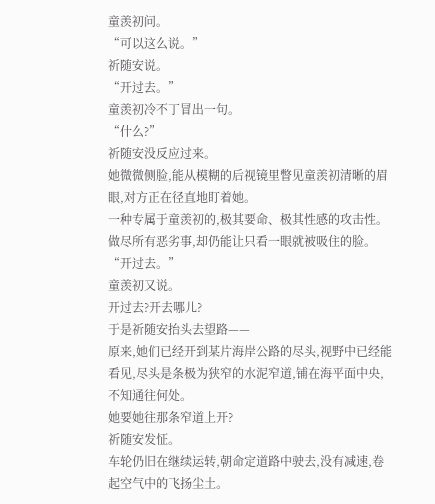童羡初问。
“可以这么说。”
祈随安说。
“开过去。”
童羡初冷不丁冒出一句。
“什么?”
祈随安没反应过来。
她微微侧脸,能从模糊的后视镜里瞥见童羡初清晰的眉眼,对方正在径直地盯着她。
一种专属于童羡初的,极其要命、极其性感的攻击性。
做尽所有恶劣事,却仍能让只看一眼就被吸住的脸。
“开过去。”
童羡初又说。
开过去?开去哪儿?
于是祈随安抬头去望路——
原来,她们已经开到某片海岸公路的尽头,视野中已经能看见,尽头是条极为狭窄的水泥窄道,铺在海平面中央,不知通往何处。
她要她往那条窄道上开?
祈随安发怔。
车轮仍旧在继续运转,朝命定道路中驶去,没有减速,卷起空气中的飞扬尘土。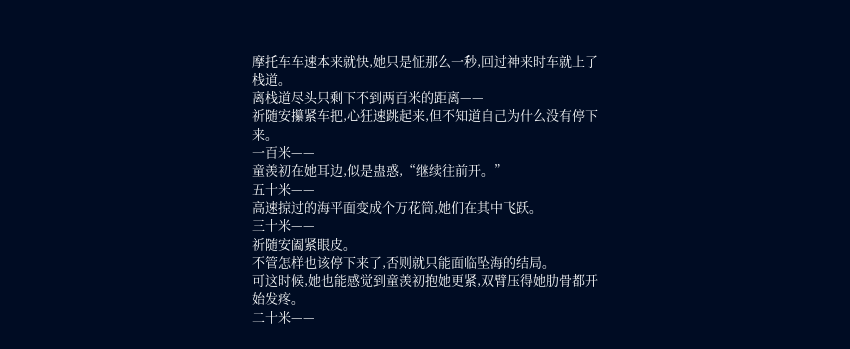摩托车车速本来就快,她只是怔那么一秒,回过神来时车就上了栈道。
离栈道尽头只剩下不到两百米的距离——
祈随安攥紧车把,心狂速跳起来,但不知道自己为什么没有停下来。
一百米——
童羡初在她耳边,似是蛊惑,“继续往前开。”
五十米——
高速掠过的海平面变成个万花筒,她们在其中飞跃。
三十米——
祈随安阖紧眼皮。
不管怎样也该停下来了,否则就只能面临坠海的结局。
可这时候,她也能感觉到童羡初抱她更紧,双臂压得她肋骨都开始发疼。
二十米——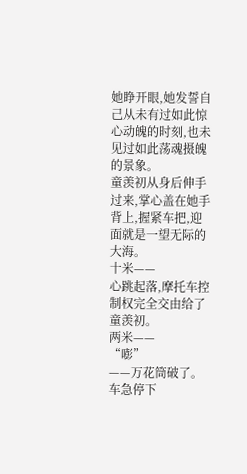她睁开眼,她发誓自己从未有过如此惊心动魄的时刻,也未见过如此荡魂摄魄的景象。
童羡初从身后伸手过来,掌心盖在她手背上,握紧车把,迎面就是一望无际的大海。
十米——
心跳起落,摩托车控制权完全交由给了童羡初。
两米——
“嘭”
——万花筒破了。
车急停下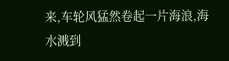来,车轮风猛然卷起一片海浪,海水溅到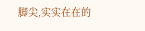脚尖,实实在在的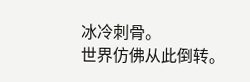冰冷刺骨。
世界仿佛从此倒转。